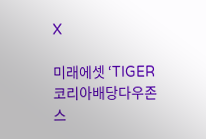X

미래에셋 ‘TIGER 코리아배당다우존스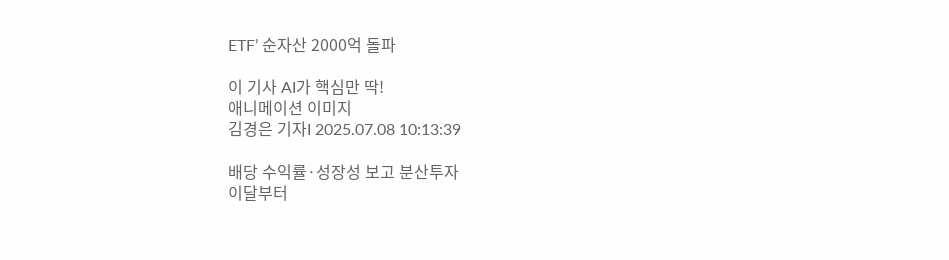ETF’ 순자산 2000억 돌파

이 기사 AI가 핵심만 딱!
애니메이션 이미지
김경은 기자I 2025.07.08 10:13:39

배당 수익률·성장성 보고 분산투자
이달부터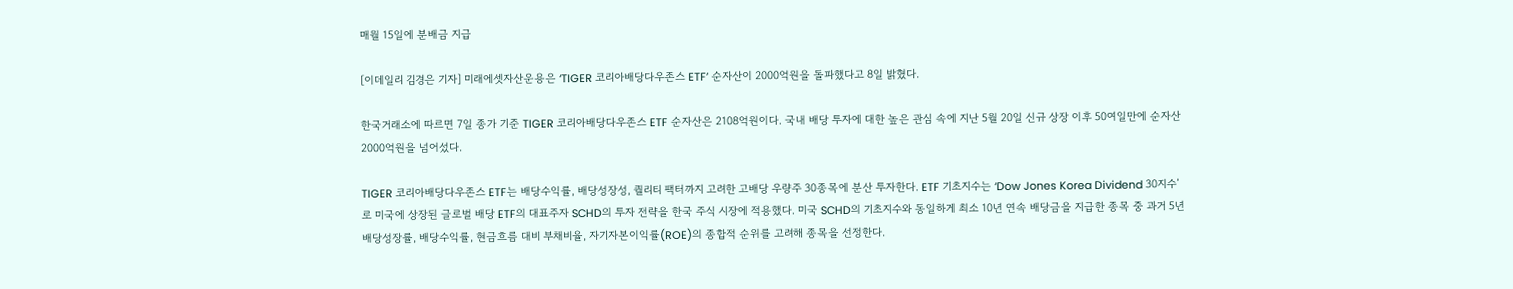매월 15일에 분배금 지급

[이데일리 김경은 기자] 미래에셋자산운용은 ‘TIGER 코리아배당다우존스 ETF’ 순자산이 2000억원을 돌파했다고 8일 밝혔다.

한국거래소에 따르면 7일 종가 기준 TIGER 코리아배당다우존스 ETF 순자산은 2108억원이다. 국내 배당 투자에 대한 높은 관심 속에 지난 5월 20일 신규 상장 이후 50여일만에 순자산 2000억원을 넘어섰다.

TIGER 코리아배당다우존스 ETF는 배당수익률, 배당성장성, 퀄리티 팩터까지 고려한 고배당 우량주 30종목에 분산 투자한다. ETF 기초지수는 ‘Dow Jones Korea Dividend 30지수’로 미국에 상장된 글로벌 배당 ETF의 대표주자 SCHD의 투자 전략을 한국 주식 시장에 적용했다. 미국 SCHD의 기초지수와 동일하게 최소 10년 연속 배당금을 지급한 종목 중 과거 5년 배당성장률, 배당수익률, 현금흐름 대비 부채비율, 자기자본이익률(ROE)의 종합적 순위를 고려해 종목을 선정한다.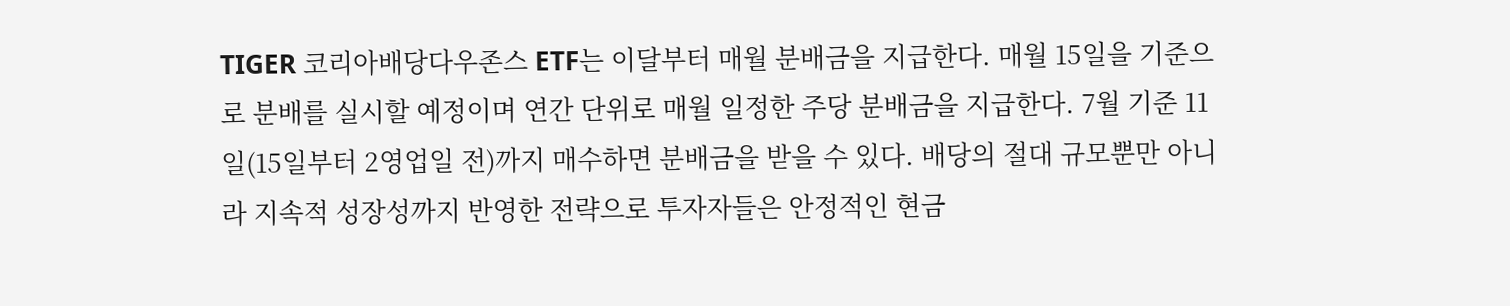TIGER 코리아배당다우존스 ETF는 이달부터 매월 분배금을 지급한다. 매월 15일을 기준으로 분배를 실시할 예정이며 연간 단위로 매월 일정한 주당 분배금을 지급한다. 7월 기준 11일(15일부터 2영업일 전)까지 매수하면 분배금을 받을 수 있다. 배당의 절대 규모뿐만 아니라 지속적 성장성까지 반영한 전략으로 투자자들은 안정적인 현금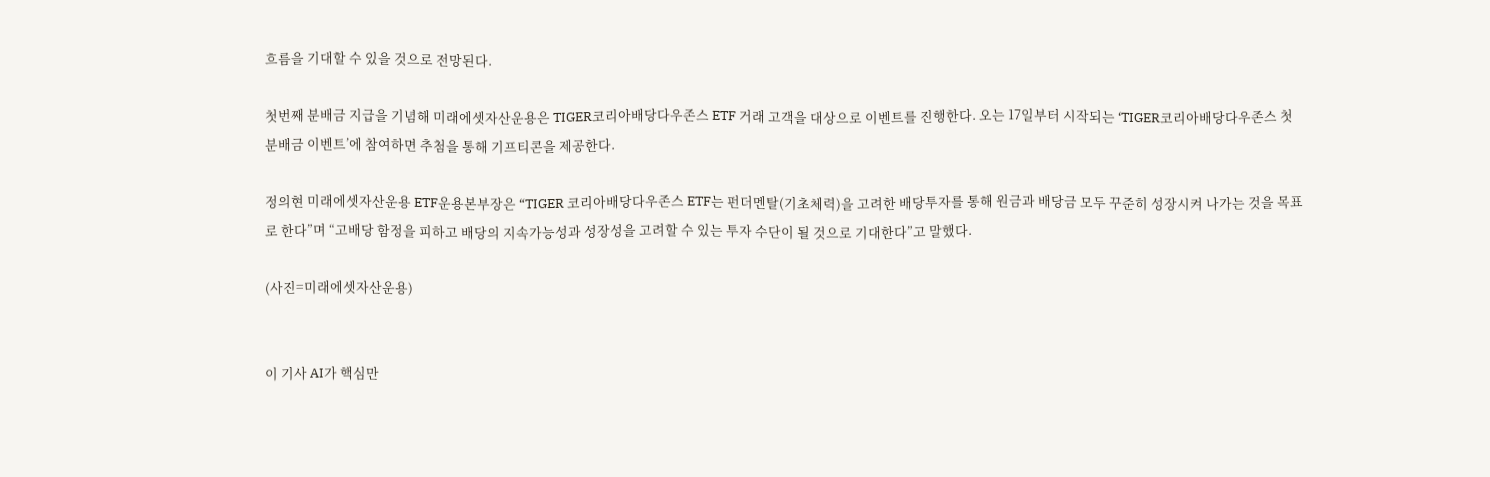흐름을 기대할 수 있을 것으로 전망된다.

첫번째 분배금 지급을 기념해 미래에셋자산운용은 TIGER코리아배당다우존스 ETF 거래 고객을 대상으로 이벤트를 진행한다. 오는 17일부터 시작되는 ‘TIGER코리아배당다우존스 첫 분배금 이벤트’에 참여하면 추첨을 통해 기프티콘을 제공한다.

정의현 미래에셋자산운용 ETF운용본부장은 “TIGER 코리아배당다우존스 ETF는 펀더멘탈(기초체력)을 고려한 배당투자를 통해 원금과 배당금 모두 꾸준히 성장시켜 나가는 것을 목표로 한다”며 “고배당 함정을 피하고 배당의 지속가능성과 성장성을 고려할 수 있는 투자 수단이 될 것으로 기대한다”고 말했다.

(사진=미래에셋자산운용)


이 기사 AI가 핵심만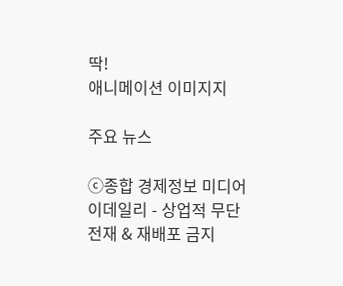딱!
애니메이션 이미지지

주요 뉴스

ⓒ종합 경제정보 미디어 이데일리 - 상업적 무단전재 & 재배포 금지